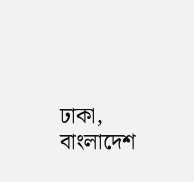ঢাকা, বাংলাদেশ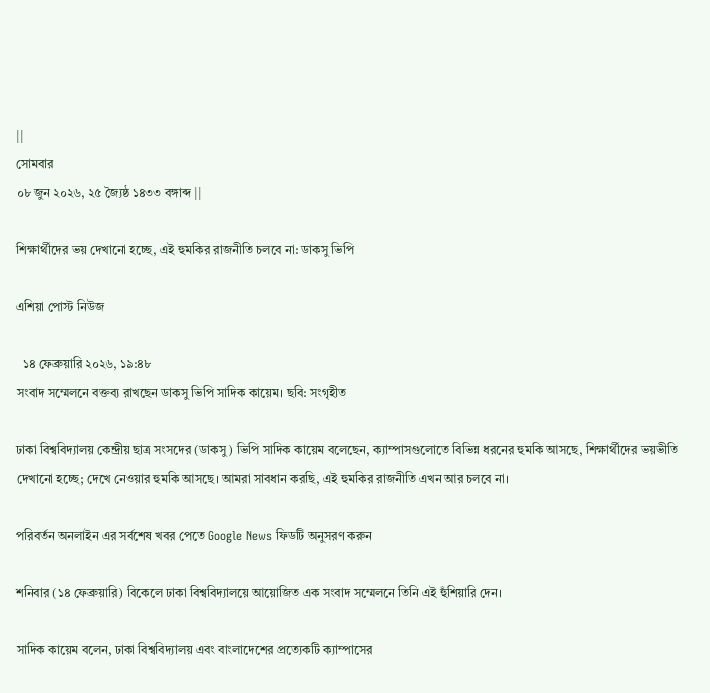||
সোমবার
০৮ জুন ২০২৬, ২৫ জ্যৈষ্ঠ ১৪৩৩ বঙ্গাব্দ ||

শিক্ষার্থীদের ভয় দেখানো হচ্ছে, এই হুমকির রাজনীতি চলবে না: ডাকসু ভিপি

এশিয়া পোস্ট নিউজ

  ১৪ ফেব্রুয়ারি ২০২৬, ১৯:৪৮
সংবাদ সম্মেলনে বক্তব্য রাখছেন ডাকসু ভিপি সাদিক কায়েম। ছবি: সংগৃহীত

ঢাকা বিশ্ববিদ্যালয় কেন্দ্রীয় ছাত্র সংসদের (ডাকসু) ভিপি সাদিক কায়েম বলেছেন, ক্যাম্পাসগুলোতে বিভিন্ন ধরনের হুমকি আসছে, শিক্ষার্থীদের ভয়ভীতি দেখানো হচ্ছে; দেখে নেওয়ার হুমকি আসছে। আমরা সাবধান করছি, এই হুমকির রাজনীতি এখন আর চলবে না।

পরিবর্তন অনলাইন এর সর্বশেষ খবর পেতে Google News ফিডটি অনুসরণ করুন

শনিবার (১৪ ফেব্রুয়ারি) বিকেলে ঢাকা বিশ্ববিদ্যালয়ে আয়োজিত এক সংবাদ সম্মেলনে তিনি এই হুঁশিয়ারি দেন।

সাদিক কায়েম বলেন, ঢাকা বিশ্ববিদ্যালয় এবং বাংলাদেশের প্রত্যেকটি ক্যাম্পাসের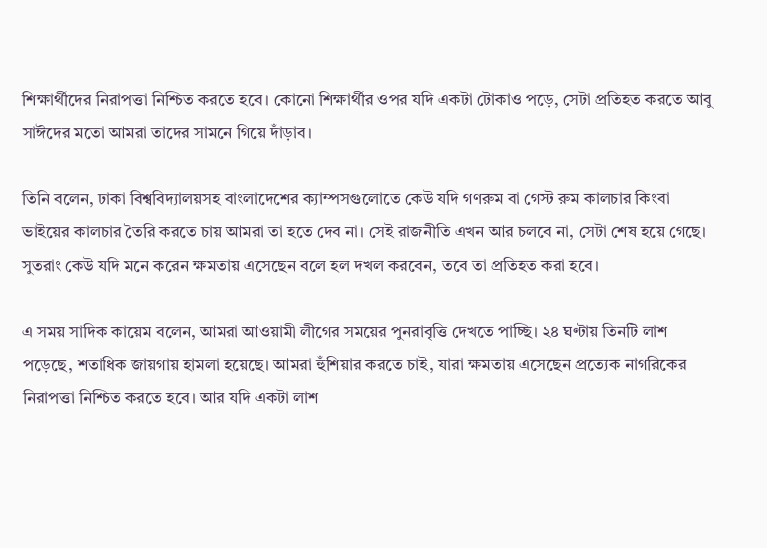শিক্ষার্থীদের নিরাপত্তা নিশ্চিত করতে হবে। কোনো শিক্ষার্থীর ওপর যদি একটা টোকাও পড়ে, সেটা প্রতিহত করতে আবু সাঈদের মতো আমরা তাদের সামনে গিয়ে দাঁড়াব।

তিনি বলেন, ঢাকা বিশ্ববিদ্যালয়সহ বাংলাদেশের ক্যাম্পসগুলোতে কেউ যদি গণরুম বা গেস্ট রুম কালচার কিংবা ভাইয়ের কালচার তৈরি করতে চায় আমরা তা হতে দেব না। সেই রাজনীতি এখন আর চলবে না, সেটা শেষ হয়ে গেছে। সুতরাং কেউ যদি মনে করেন ক্ষমতায় এসেছেন বলে হল দখল করবেন, তবে তা প্রতিহত করা হবে।

এ সময় সাদিক কায়েম বলেন, আমরা আওয়ামী লীগের সময়ের পুনরাবৃত্তি দেখতে পাচ্ছি। ২৪ ঘণ্টায় তিনটি লাশ পড়েছে, শতাধিক জায়গায় হামলা হয়েছে। আমরা হুঁশিয়ার করতে চাই, যারা ক্ষমতায় এসেছেন প্রত্যেক নাগরিকের নিরাপত্তা নিশ্চিত করতে হবে। আর যদি একটা লাশ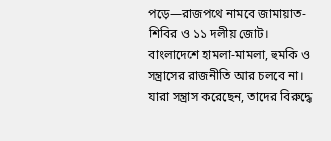পড়ে—রাজপথে নামবে জামায়াত-শিবির ও ১১ দলীয় জোট। বাংলাদেশে হামলা-মামলা, হুমকি ও সন্ত্রাসের রাজনীতি আর চলবে না। যারা সন্ত্রাস করেছেন, তাদের বিরুদ্ধে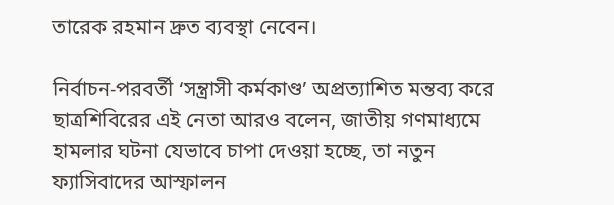তারেক রহমান দ্রুত ব্যবস্থা নেবেন।

নির্বাচন-পরবর্তী ‘সন্ত্রাসী কর্মকাণ্ড’ অপ্রত্যাশিত মন্তব্য করে ছাত্রশিবিরের এই নেতা আরও বলেন, জাতীয় গণমাধ্যমে হামলার ঘটনা যেভাবে চাপা দেওয়া হচ্ছে, তা নতুন ফ্যাসিবাদের আস্ফালন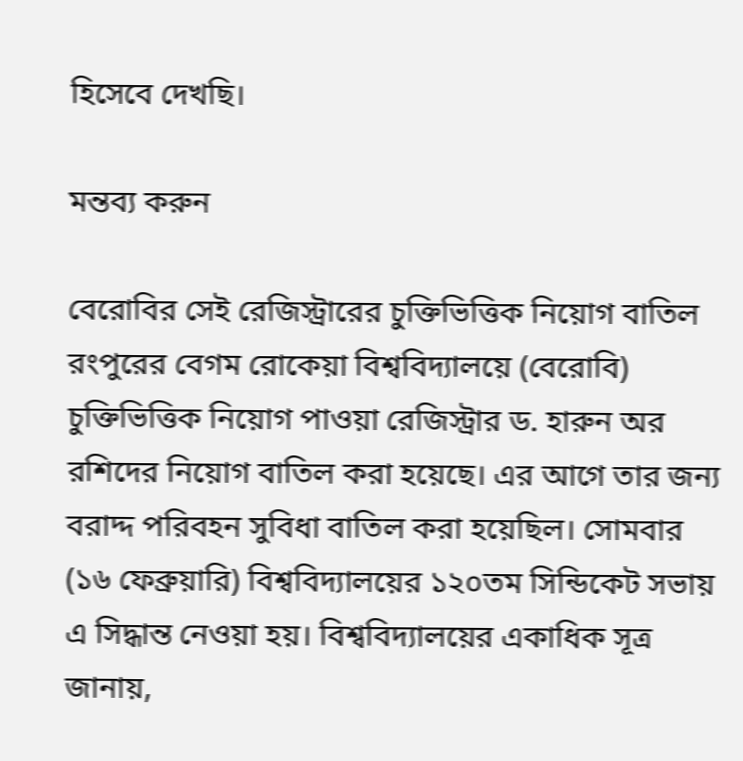হিসেবে দেখছি।

মন্তব্য করুন

বেরোবির সেই রেজিস্ট্রারের চুক্তিভিত্তিক নিয়োগ বাতিল
রংপুরের বেগম রোকেয়া বিশ্ববিদ্যালয়ে (বেরোবি) চুক্তিভিত্তিক নিয়োগ পাওয়া রেজিস্ট্রার ড. হারুন অর রশিদের নিয়োগ বাতিল করা হয়েছে। এর আগে তার জন্য বরাদ্দ পরিবহন সুবিধা বাতিল করা হয়েছিল। সোমবার (১৬ ফেব্রুয়ারি) বিশ্ববিদ্যালয়ের ১২০তম সিন্ডিকেট সভায় এ সিদ্ধান্ত নেওয়া হয়। বিশ্ববিদ্যালয়ের একাধিক সূত্র জানায়,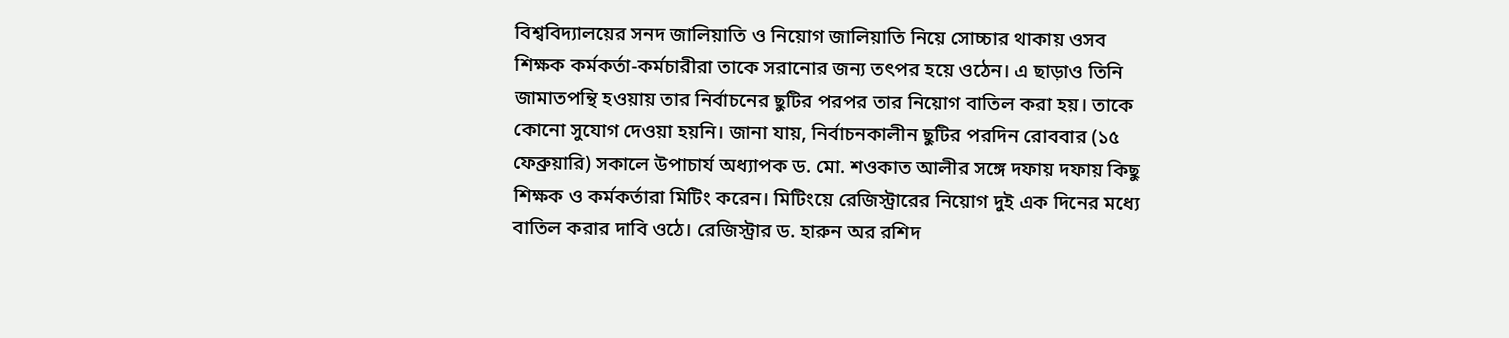বিশ্ববিদ্যালয়ের সনদ জালিয়াতি ও নিয়োগ জালিয়াতি নিয়ে সোচ্চার থাকায় ওসব শিক্ষক কর্মকর্তা-কর্মচারীরা তাকে সরানোর জন্য তৎপর হয়ে ওঠেন। এ ছাড়াও তিনি জামাতপন্থি হওয়ায় তার নির্বাচনের ছুটির পরপর তার নিয়োগ বাতিল করা হয়। তাকে কোনো সুযোগ দেওয়া হয়নি। জানা যায়, নির্বাচনকালীন ছুটির পরদিন রোববার (১৫ ফেব্রুয়ারি) সকালে উপাচার্য অধ্যাপক ড. মো. শওকাত আলীর সঙ্গে দফায় দফায় কিছু শিক্ষক ও কর্মকর্তারা মিটিং করেন। মিটিংয়ে রেজিস্ট্রারের নিয়োগ দুই এক দিনের মধ্যে বাতিল করার দাবি ওঠে। রেজিস্ট্রার ড. হারুন অর রশিদ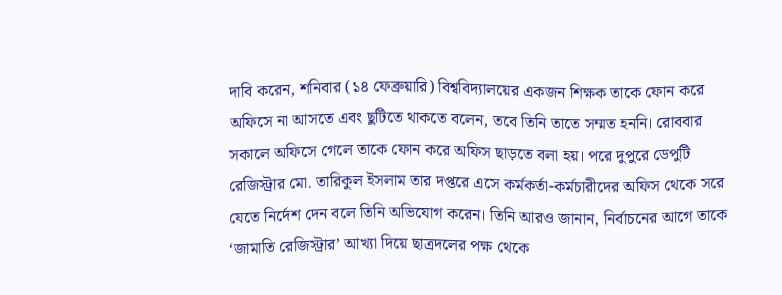দাবি করেন, শনিবার (১৪ ফেব্রুয়ারি) বিশ্ববিদ্যালয়ের একজন শিক্ষক তাকে ফোন করে অফিসে না আসতে এবং ছুটিতে থাকতে বলেন, তবে তিনি তাতে সম্মত হননি। রোববার সকালে অফিসে গেলে তাকে ফোন করে অফিস ছাড়তে বলা হয়। পরে দুপুরে ডেপুটি রেজিস্ট্রার মো. তারিকুল ইসলাম তার দপ্তরে এসে কর্মকর্তা-কর্মচারীদের অফিস থেকে সরে যেতে নির্দেশ দেন বলে তিনি অভিযোগ করেন। তিনি আরও জানান, নির্বাচনের আগে তাকে ‘জামাতি রেজিস্ট্রার’ আখ্যা দিয়ে ছাত্রদলের পক্ষ থেকে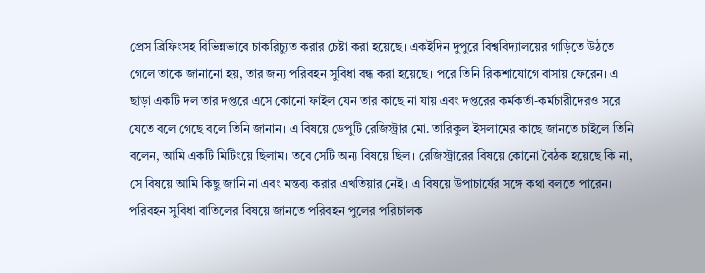প্রেস ব্রিফিংসহ বিভিন্নভাবে চাকরিচ্যুত করার চেষ্টা করা হয়েছে। একইদিন দুপুরে বিশ্ববিদ্যালয়ের গাড়িতে উঠতে গেলে তাকে জানানো হয়, তার জন্য পরিবহন সুবিধা বন্ধ করা হয়েছে। পরে তিনি রিকশাযোগে বাসায় ফেরেন। এ ছাড়া একটি দল তার দপ্তরে এসে কোনো ফাইল যেন তার কাছে না যায় এবং দপ্তরের কর্মকর্তা-কর্মচারীদেরও সরে যেতে বলে গেছে বলে তিনি জানান। এ বিষয়ে ডেপুটি রেজিস্ট্রার মো. তারিকুল ইসলামের কাছে জানতে চাইলে তিনি বলেন, আমি একটি মিটিংয়ে ছিলাম। তবে সেটি অন্য বিষয়ে ছিল। রেজিস্ট্রারের বিষয়ে কোনো বৈঠক হয়েছে কি না, সে বিষয়ে আমি কিছু জানি না এবং মন্তব্য করার এখতিয়ার নেই। এ বিষয়ে উপাচার্যের সঙ্গে কথা বলতে পারেন। পরিবহন সুবিধা বাতিলের বিষয়ে জানতে পরিবহন পুলের পরিচালক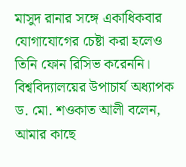মাসুদ রানার সঙ্গে একাধিকবার যোগাযোগের চেষ্টা করা হলেও তিনি ফোন রিসিভ করেননি। বিশ্ববিদ্যালয়ের উপাচার্য অধ্যাপক ড. মো. শওকাত আলী বলেন, আমার কাছে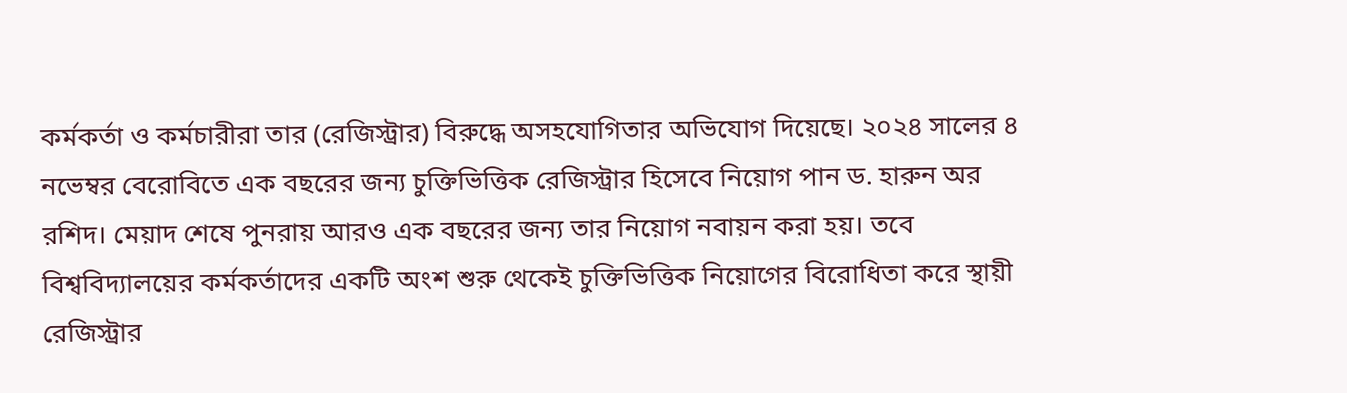কর্মকর্তা ও কর্মচারীরা তার (রেজিস্ট্রার) বিরুদ্ধে অসহযোগিতার অভিযোগ দিয়েছে। ২০২৪ সালের ৪ নভেম্বর বেরোবিতে এক বছরের জন্য চুক্তিভিত্তিক রেজিস্ট্রার হিসেবে নিয়োগ পান ড. হারুন অর রশিদ। মেয়াদ শেষে পুনরায় আরও এক বছরের জন্য তার নিয়োগ নবায়ন করা হয়। তবে বিশ্ববিদ্যালয়ের কর্মকর্তাদের একটি অংশ শুরু থেকেই চুক্তিভিত্তিক নিয়োগের বিরোধিতা করে স্থায়ী রেজিস্ট্রার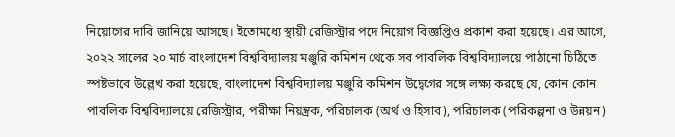নিয়োগের দাবি জানিয়ে আসছে। ইতোমধ্যে স্থায়ী রেজিস্ট্রার পদে নিয়োগ বিজ্ঞপ্তিও প্রকাশ করা হয়েছে। এর আগে, ২০২২ সালের ২০ মার্চ বাংলাদেশ বিশ্ববিদ্যালয় মঞ্জুরি কমিশন থেকে সব পাবলিক বিশ্ববিদ্যালয়ে পাঠানো চিঠিতে স্পষ্টভাবে উল্লেখ করা হয়েছে, বাংলাদেশ বিশ্ববিদ্যালয় মঞ্জুরি কমিশন উদ্বেগের সঙ্গে লক্ষ্য করছে যে, কোন কোন পাবলিক বিশ্ববিদ্যালয়ে রেজিস্ট্রার, পরীক্ষা নিয়ন্ত্রক, পরিচালক (অর্থ ও হিসাব), পরিচালক (পরিকল্পনা ও উন্নয়ন)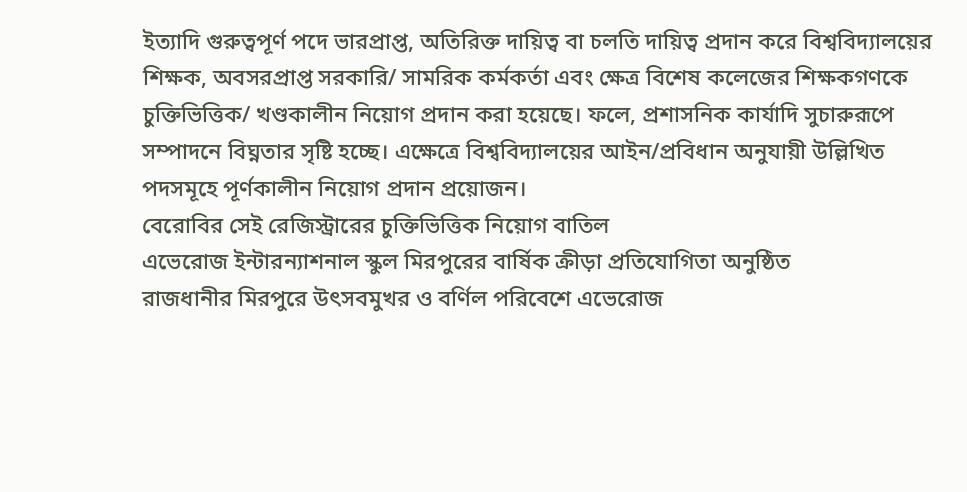ইত্যাদি গুরুত্বপূর্ণ পদে ভারপ্রাপ্ত, অতিরিক্ত দায়িত্ব বা চলতি দায়িত্ব প্রদান করে বিশ্ববিদ্যালয়ের শিক্ষক, অবসরপ্রাপ্ত সরকারি/ সামরিক কর্মকর্তা এবং ক্ষেত্র বিশেষ কলেজের শিক্ষকগণকে চুক্তিভিত্তিক/ খণ্ডকালীন নিয়োগ প্রদান করা হয়েছে। ফলে, প্রশাসনিক কার্যাদি সুচারুরূপে সম্পাদনে বিঘ্নতার সৃষ্টি হচ্ছে। এক্ষেত্রে বিশ্ববিদ্যালয়ের আইন/প্রবিধান অনুযায়ী উল্লিখিত পদসমূহে পূর্ণকালীন নিয়োগ প্রদান প্রয়োজন।
বেরোবির সেই রেজিস্ট্রারের চুক্তিভিত্তিক নিয়োগ বাতিল
এভেরোজ ইন্টারন্যাশনাল স্কুল মিরপুরের বার্ষিক ক্রীড়া প্রতিযোগিতা অনুষ্ঠিত
রাজধানীর মিরপুরে উৎসবমুখর ও বর্ণিল পরিবেশে এভেরোজ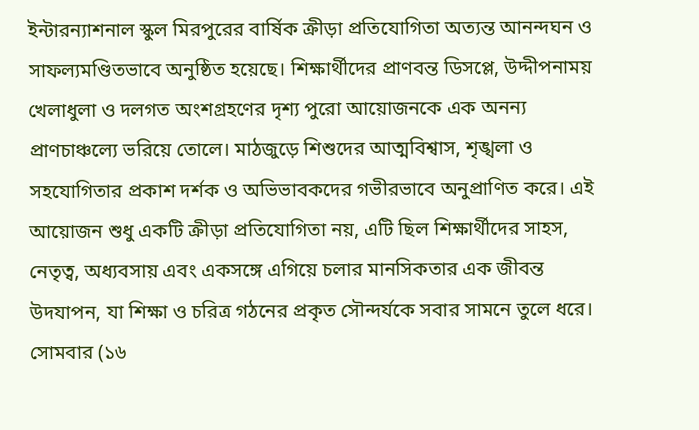ইন্টারন্যাশনাল স্কুল মিরপুরের বার্ষিক ক্রীড়া প্রতিযোগিতা অত্যন্ত আনন্দঘন ও সাফল্যমণ্ডিতভাবে অনুষ্ঠিত হয়েছে। শিক্ষার্থীদের প্রাণবন্ত ডিসপ্লে, উদ্দীপনাময় খেলাধুলা ও দলগত অংশগ্রহণের দৃশ্য পুরো আয়োজনকে এক অনন্য প্রাণচাঞ্চল্যে ভরিয়ে তোলে। মাঠজুড়ে শিশুদের আত্মবিশ্বাস, শৃঙ্খলা ও সহযোগিতার প্রকাশ দর্শক ও অভিভাবকদের গভীরভাবে অনুপ্রাণিত করে। এই আয়োজন শুধু একটি ক্রীড়া প্রতিযোগিতা নয়, এটি ছিল শিক্ষার্থীদের সাহস, নেতৃত্ব, অধ্যবসায় এবং একসঙ্গে এগিয়ে চলার মানসিকতার এক জীবন্ত উদযাপন, যা শিক্ষা ও চরিত্র গঠনের প্রকৃত সৌন্দর্যকে সবার সামনে তুলে ধরে। সোমবার (১৬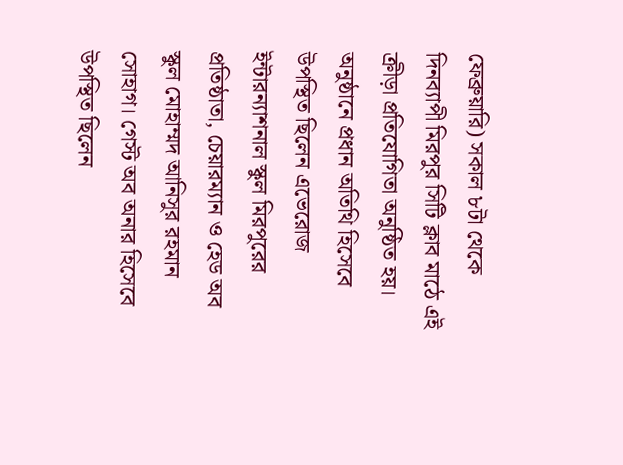ফেব্রুয়ারি) সকাল ৮টা থেকে দিনব্যাপী মিরপুর সিটি ক্লাব মাঠে এই ক্রীড়া প্রতিযোগিতা অনুষ্ঠিত হয়। অনুষ্ঠানে প্রধান অতিথি হিসেবে উপস্থিত ছিলেন এভেরোজ ইন্টারন্যাশনাল স্কুল মিরপুরের প্রতিষ্ঠাতা, চেয়ারম্যান ও হেড অব স্কুল মোহাম্মদ আনিসুর রহমান সোহাগ। গেস্ট অব অনার হিসেবে উপস্থিত ছিলেন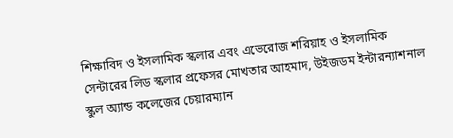শিক্ষাবিদ ও ইসলামিক স্কলার এবং এভেরোজ শরিয়াহ ও ইসলামিক সেন্টারের লিড স্কলার প্রফেসর মোখতার আহমাদ, উইজডম ইন্টারন্যাশনাল স্কুল অ্যান্ড কলেজের চেয়ারম্যান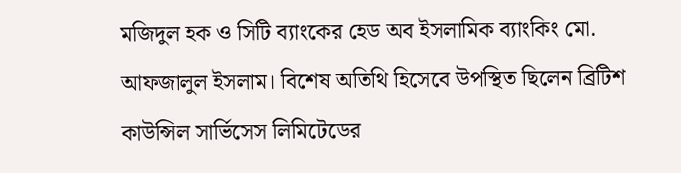মজিদুল হক ও সিটি ব্যাংকের হেড অব ইসলামিক ব্যাংকিং মো. আফজালুল ইসলাম। বিশেষ অতিথি হিসেবে উপস্থিত ছিলেন ব্রিটিশ কাউন্সিল সার্ভিসেস লিমিটেডের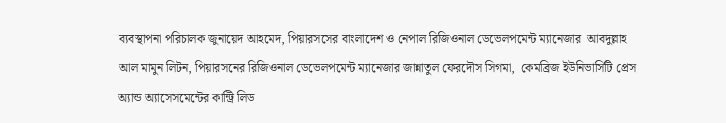ব্যবস্থাপনা পরিচালক জুনায়েদ আহমেদ, পিয়ারসসের বাংলাদেশ ও নেপাল রিজিওনাল ডেভেলপমেন্ট ম্যানেজার  আবদুল্লাহ আল মামুন লিটন, পিয়ারসনের রিজিওনাল ডেভেলপমেন্ট ম্যানেজার জান্নাতুল ফেরদৌস সিগমা,  কেমব্রিজ ইউনিভার্সিটি প্রেস অ্যান্ড অ্যাসেসমেন্টের কান্ট্রি লিড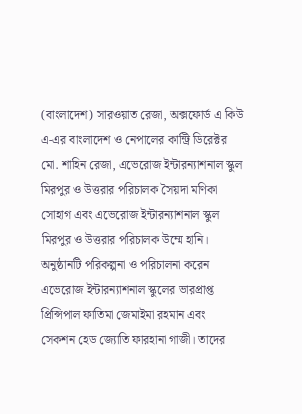(বাংলাদেশ) সারওয়াত রেজা, অক্সফোর্ড এ কিউ এ-এর বাংলাদেশ ও নেপালের কান্ট্রি ডিরেক্টর মো. শাহিন রেজা, এভেরোজ ইন্টারন্যাশনাল স্কুল মিরপুর ও উত্তরার পরিচালক সৈয়দা মণিকা সোহাগ এবং এভেরোজ ইন্টারন্যাশনাল স্কুল মিরপুর ও উত্তরার পরিচালক উম্মে হানি।  অনুষ্ঠানটি পরিকল্পনা ও পরিচালনা করেন এভেরোজ ইন্টারন্যাশনাল স্কুলের ভারপ্রাপ্ত প্রিন্সিপাল ফাতিমা জেমাইমা রহমান এবং সেকশন হেড জ্যোতি ফারহানা গাজী। তাদের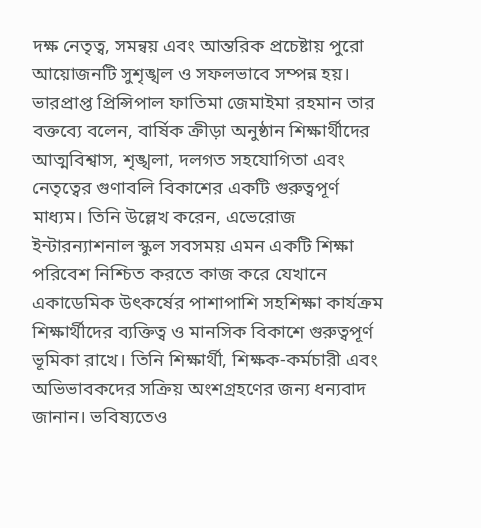দক্ষ নেতৃত্ব, সমন্বয় এবং আন্তরিক প্রচেষ্টায় পুরো আয়োজনটি সুশৃঙ্খল ও সফলভাবে সম্পন্ন হয়। ভারপ্রাপ্ত প্রিন্সিপাল ফাতিমা জেমাইমা রহমান তার বক্তব্যে বলেন, বার্ষিক ক্রীড়া অনুষ্ঠান শিক্ষার্থীদের আত্মবিশ্বাস, শৃঙ্খলা, দলগত সহযোগিতা এবং নেতৃত্বের গুণাবলি বিকাশের একটি গুরুত্বপূর্ণ মাধ্যম। তিনি উল্লেখ করেন, এভেরোজ ইন্টারন্যাশনাল স্কুল সবসময় এমন একটি শিক্ষা পরিবেশ নিশ্চিত করতে কাজ করে যেখানে একাডেমিক উৎকর্ষের পাশাপাশি সহশিক্ষা কার্যক্রম শিক্ষার্থীদের ব্যক্তিত্ব ও মানসিক বিকাশে গুরুত্বপূর্ণ ভূমিকা রাখে। তিনি শিক্ষার্থী, শিক্ষক-কর্মচারী এবং অভিভাবকদের সক্রিয় অংশগ্রহণের জন্য ধন্যবাদ জানান। ভবিষ্যতেও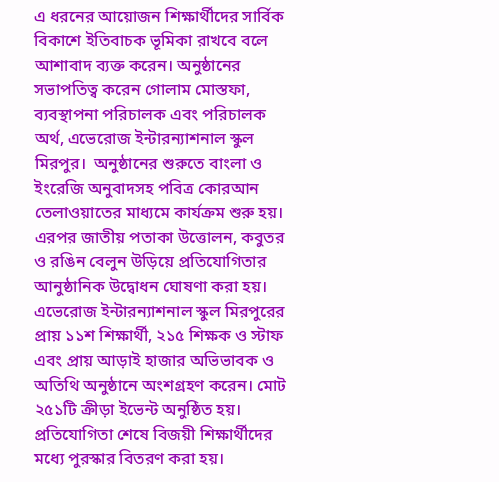এ ধরনের আয়োজন শিক্ষার্থীদের সার্বিক বিকাশে ইতিবাচক ভূমিকা রাখবে বলে আশাবাদ ব্যক্ত করেন। অনুষ্ঠানের সভাপতিত্ব করেন গোলাম মোস্তফা, ব্যবস্থাপনা পরিচালক এবং পরিচালক অর্থ, এভেরোজ ইন্টারন্যাশনাল স্কুল মিরপুর।  অনুষ্ঠানের শুরুতে বাংলা ও ইংরেজি অনুবাদসহ পবিত্র কোরআন তেলাওয়াতের মাধ্যমে কার্যক্রম শুরু হয়। এরপর জাতীয় পতাকা উত্তোলন, কবুতর ও রঙিন বেলুন উড়িয়ে প্রতিযোগিতার আনুষ্ঠানিক উদ্বোধন ঘোষণা করা হয়। এভেরোজ ইন্টারন্যাশনাল স্কুল মিরপুরের প্রায় ১১শ শিক্ষার্থী, ২১৫ শিক্ষক ও স্টাফ এবং প্রায় আড়াই হাজার অভিভাবক ও অতিথি অনুষ্ঠানে অংশগ্রহণ করেন। মোট ২৫১টি ক্রীড়া ইভেন্ট অনুষ্ঠিত হয়। প্রতিযোগিতা শেষে বিজয়ী শিক্ষার্থীদের মধ্যে পুরস্কার বিতরণ করা হয়।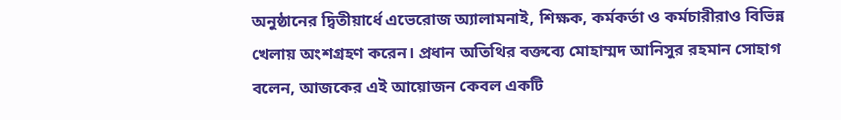অনুষ্ঠানের দ্বিতীয়ার্ধে এভেরোজ অ্যালামনাই, শিক্ষক, কর্মকর্তা ও কর্মচারীরাও বিভিন্ন খেলায় অংশগ্রহণ করেন। প্রধান অতিথির বক্তব্যে মোহাম্মদ আনিসুর রহমান সোহাগ বলেন, আজকের এই আয়োজন কেবল একটি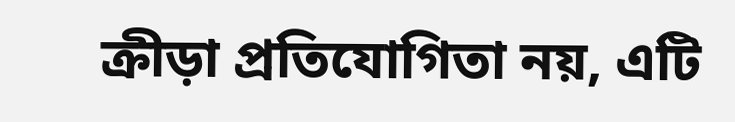ক্রীড়া প্রতিযোগিতা নয়, এটি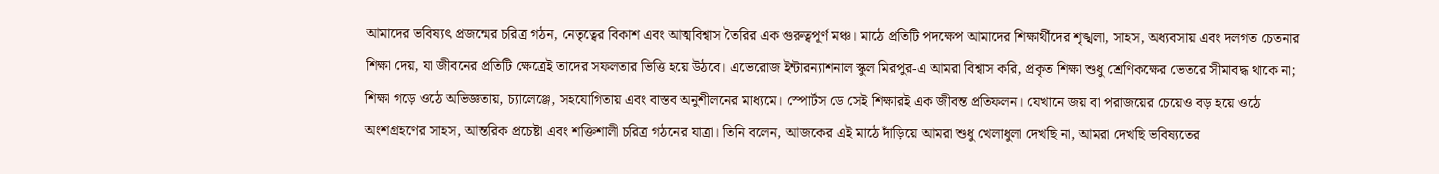আমাদের ভবিষ্যৎ প্রজন্মের চরিত্র গঠন, নেতৃত্বের বিকাশ এবং আত্মবিশ্বাস তৈরির এক গুরুত্বপূর্ণ মঞ্চ। মাঠে প্রতিটি পদক্ষেপ আমাদের শিক্ষার্থীদের শৃঙ্খলা, সাহস, অধ্যবসায় এবং দলগত চেতনার শিক্ষা দেয়, যা জীবনের প্রতিটি ক্ষেত্রেই তাদের সফলতার ভিত্তি হয়ে উঠবে। এভেরোজ ইন্টারন্যাশনাল স্কুল মিরপুর-এ আমরা বিশ্বাস করি, প্রকৃত শিক্ষা শুধু শ্রেণিকক্ষের ভেতরে সীমাবদ্ধ থাকে না; শিক্ষা গড়ে ওঠে অভিজ্ঞতায়, চ্যালেঞ্জে, সহযোগিতায় এবং বাস্তব অনুশীলনের মাধ্যমে। স্পোর্টস ডে সেই শিক্ষারই এক জীবন্ত প্রতিফলন। যেখানে জয় বা পরাজয়ের চেয়েও বড় হয়ে ওঠে অংশগ্রহণের সাহস, আন্তরিক প্রচেষ্টা এবং শক্তিশালী চরিত্র গঠনের যাত্রা। তিনি বলেন, আজকের এই মাঠে দাঁড়িয়ে আমরা শুধু খেলাধুলা দেখছি না, আমরা দেখছি ভবিষ্যতের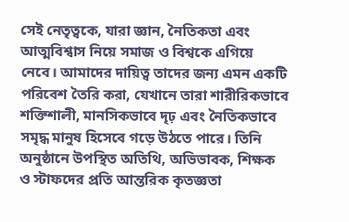সেই নেতৃত্বকে, যারা জ্ঞান, নৈতিকতা এবং আত্মবিশ্বাস নিয়ে সমাজ ও বিশ্বকে এগিয়ে নেবে। আমাদের দায়িত্ব তাদের জন্য এমন একটি পরিবেশ তৈরি করা, যেখানে তারা শারীরিকভাবে শক্তিশালী, মানসিকভাবে দৃঢ় এবং নৈতিকভাবে সমৃদ্ধ মানুষ হিসেবে গড়ে উঠতে পারে। তিনি অনুষ্ঠানে উপস্থিত অতিথি, অভিভাবক, শিক্ষক ও স্টাফদের প্রতি আন্তরিক কৃতজ্ঞতা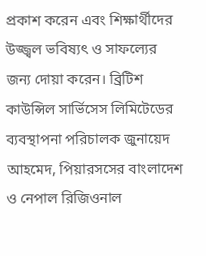প্রকাশ করেন এবং শিক্ষার্থীদের উজ্জ্বল ভবিষ্যৎ ও সাফল্যের জন্য দোয়া করেন। ব্রিটিশ কাউন্সিল সার্ভিসেস লিমিটেডের ব্যবস্থাপনা পরিচালক জুনায়েদ আহমেদ, পিয়ারসসের বাংলাদেশ ও নেপাল রিজিওনাল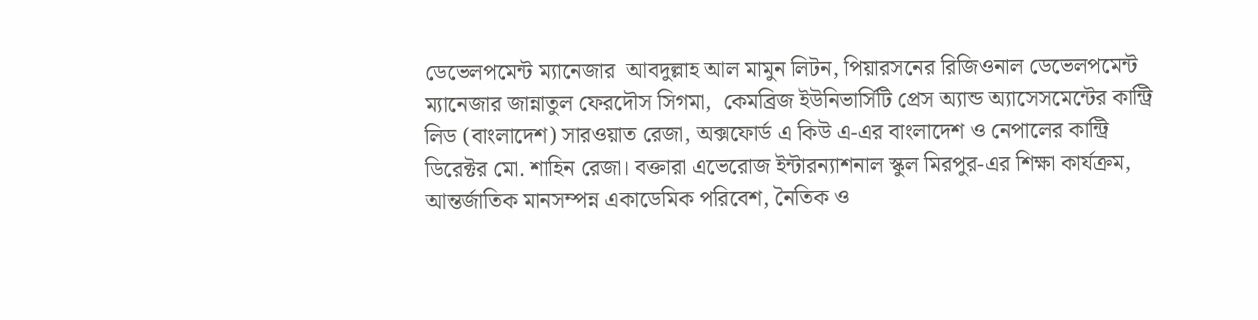ডেভেলপমেন্ট ম্যানেজার  আবদুল্লাহ আল মামুন লিটন, পিয়ারসনের রিজিওনাল ডেভেলপমেন্ট ম্যানেজার জান্নাতুল ফেরদৌস সিগমা,  কেমব্রিজ ইউনিভার্সিটি প্রেস অ্যান্ড অ্যাসেসমেন্টের কান্ট্রি লিড (বাংলাদেশ) সারওয়াত রেজা, অক্সফোর্ড এ কিউ এ-এর বাংলাদেশ ও নেপালের কান্ট্রি ডিরেক্টর মো. শাহিন রেজা। বক্তারা এভেরোজ ইন্টারন্যাশনাল স্কুল মিরপুর-এর শিক্ষা কার্যক্রম, আন্তর্জাতিক মানসম্পন্ন একাডেমিক পরিবেশ, নৈতিক ও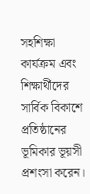সহশিক্ষা কার্যক্রম এবং শিক্ষার্থীদের সার্বিক বিকাশে প্রতিষ্ঠানের ভূমিকার ভূয়সী প্রশংসা করেন।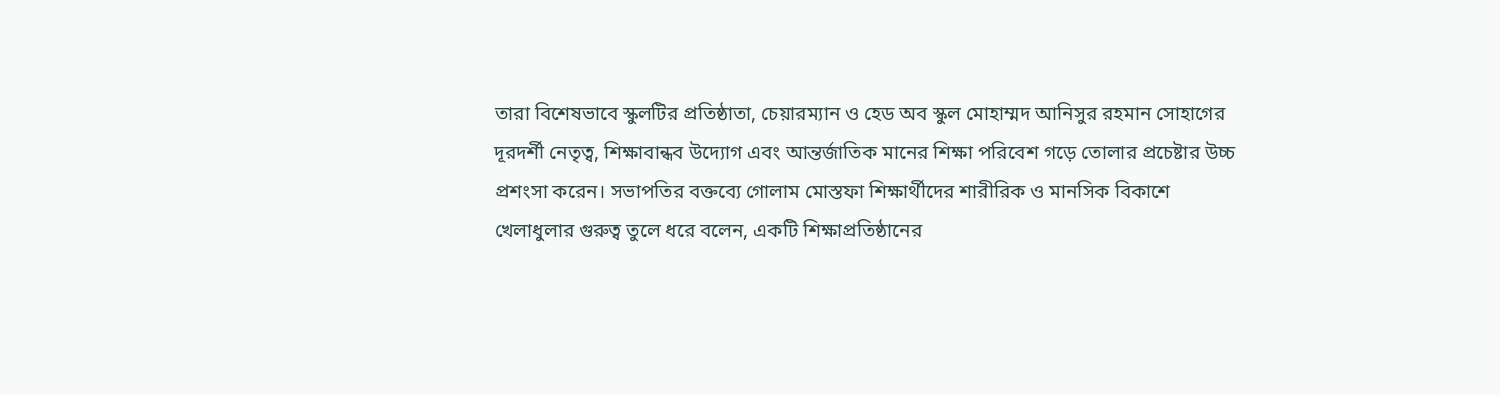তারা বিশেষভাবে স্কুলটির প্রতিষ্ঠাতা, চেয়ারম্যান ও হেড অব স্কুল মোহাম্মদ আনিসুর রহমান সোহাগের দূরদর্শী নেতৃত্ব, শিক্ষাবান্ধব উদ্যোগ এবং আন্তর্জাতিক মানের শিক্ষা পরিবেশ গড়ে তোলার প্রচেষ্টার উচ্চ প্রশংসা করেন। সভাপতির বক্তব্যে গোলাম মোস্তফা শিক্ষার্থীদের শারীরিক ও মানসিক বিকাশে খেলাধুলার গুরুত্ব তুলে ধরে বলেন, একটি শিক্ষাপ্রতিষ্ঠানের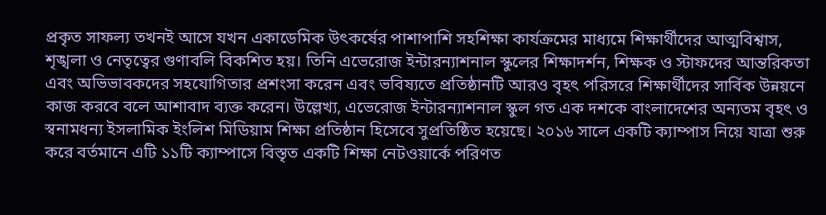প্রকৃত সাফল্য তখনই আসে যখন একাডেমিক উৎকর্ষের পাশাপাশি সহশিক্ষা কার্যক্রমের মাধ্যমে শিক্ষার্থীদের আত্মবিশ্বাস, শৃঙ্খলা ও নেতৃত্বের গুণাবলি বিকশিত হয়। তিনি এভেরোজ ইন্টারন্যাশনাল স্কুলের শিক্ষাদর্শন, শিক্ষক ও স্টাফদের আন্তরিকতা এবং অভিভাবকদের সহযোগিতার প্রশংসা করেন এবং ভবিষ্যতে প্রতিষ্ঠানটি আরও বৃহৎ পরিসরে শিক্ষার্থীদের সার্বিক উন্নয়নে কাজ করবে বলে আশাবাদ ব্যক্ত করেন। উল্লেখ্য, এভেরোজ ইন্টারন্যাশনাল স্কুল গত এক দশকে বাংলাদেশের অন্যতম বৃহৎ ও স্বনামধন্য ইসলামিক ইংলিশ মিডিয়াম শিক্ষা প্রতিষ্ঠান হিসেবে সুপ্রতিষ্ঠিত হয়েছে। ২০১৬ সালে একটি ক্যাম্পাস নিয়ে যাত্রা শুরু করে বর্তমানে এটি ১১টি ক্যাম্পাসে বিস্তৃত একটি শিক্ষা নেটওয়ার্কে পরিণত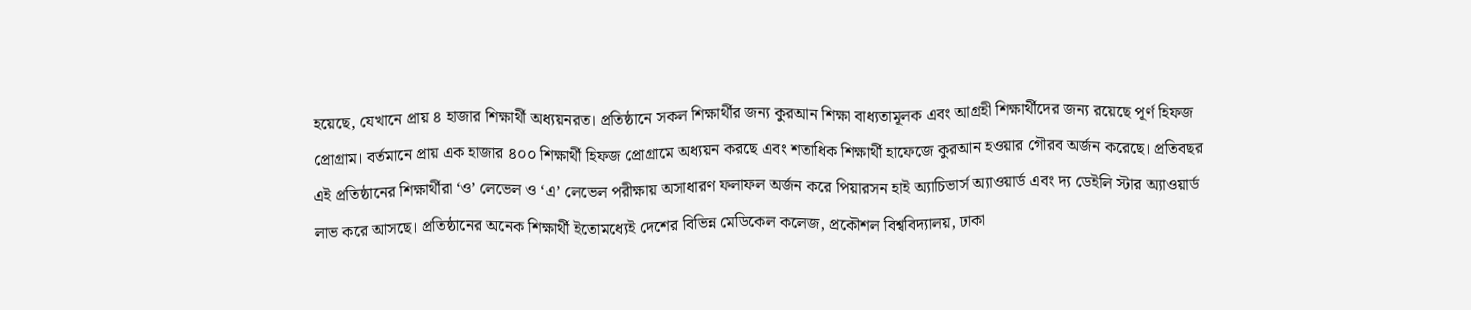হয়েছে, যেখানে প্রায় ৪ হাজার শিক্ষার্থী অধ্যয়নরত। প্রতিষ্ঠানে সকল শিক্ষার্থীর জন্য কুরআন শিক্ষা বাধ্যতামূলক এবং আগ্রহী শিক্ষার্থীদের জন্য রয়েছে পূর্ণ হিফজ প্রোগ্রাম। বর্তমানে প্রায় এক হাজার ৪০০ শিক্ষার্থী হিফজ প্রোগ্রামে অধ্যয়ন করছে এবং শতাধিক শিক্ষার্থী হাফেজে কুরআন হওয়ার গৌরব অর্জন করেছে। প্রতিবছর এই প্রতিষ্ঠানের শিক্ষার্থীরা ‘ও’ লেভেল ও ‘এ’ লেভেল পরীক্ষায় অসাধারণ ফলাফল অর্জন করে পিয়ারসন হাই অ্যাচিভার্স অ্যাওয়ার্ড এবং দ্য ডেইলি স্টার অ্যাওয়ার্ড লাভ করে আসছে। প্রতিষ্ঠানের অনেক শিক্ষার্থী ইতোমধ্যেই দেশের বিভিন্ন মেডিকেল কলেজ, প্রকৌশল বিশ্ববিদ্যালয়, ঢাকা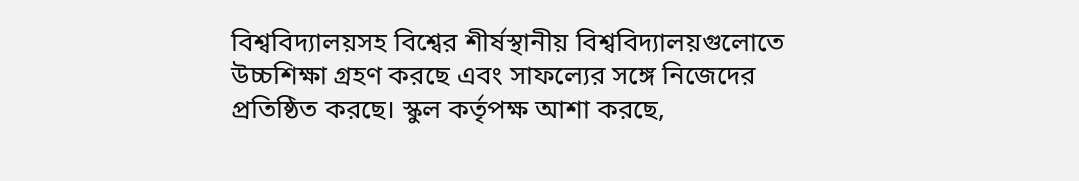বিশ্ববিদ্যালয়সহ বিশ্বের শীর্ষস্থানীয় বিশ্ববিদ্যালয়গুলোতে উচ্চশিক্ষা গ্রহণ করছে এবং সাফল্যের সঙ্গে নিজেদের প্রতিষ্ঠিত করছে। স্কুল কর্তৃপক্ষ আশা করছে,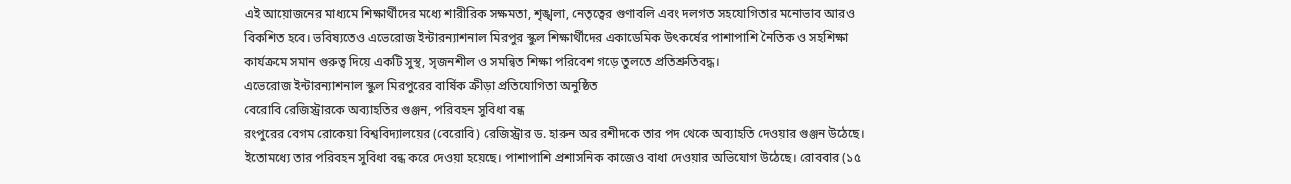এই আয়োজনের মাধ্যমে শিক্ষার্থীদের মধ্যে শারীরিক সক্ষমতা, শৃঙ্খলা, নেতৃত্বের গুণাবলি এবং দলগত সহযোগিতার মনোভাব আরও বিকশিত হবে। ভবিষ্যতেও এভেরোজ ইন্টারন্যাশনাল মিরপুর স্কুল শিক্ষার্থীদের একাডেমিক উৎকর্ষের পাশাপাশি নৈতিক ও সহশিক্ষা কার্যক্রমে সমান গুরুত্ব দিয়ে একটি সুস্থ, সৃজনশীল ও সমন্বিত শিক্ষা পরিবেশ গড়ে তুলতে প্রতিশ্রুতিবদ্ধ।
এভেরোজ ইন্টারন্যাশনাল স্কুল মিরপুরের বার্ষিক ক্রীড়া প্রতিযোগিতা অনুষ্ঠিত
বেরোবি রেজিস্ট্রারকে অব্যাহতির গুঞ্জন, পরিবহন সুবিধা বন্ধ
রংপুরের বেগম রোকেয়া বিশ্ববিদ্যালয়ের (বেরোবি) রেজিস্ট্রার ড. হারুন অর রশীদকে তার পদ থেকে অব্যাহতি দেওয়ার গুঞ্জন উঠেছে। ইতোমধ্যে তার পরিবহন সুবিধা বন্ধ করে দেওয়া হয়েছে। পাশাপাশি প্রশাসনিক কাজেও বাধা দেওয়ার অভিযোগ উঠেছে‌। রোববার (১৫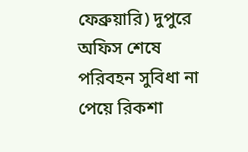ফেব্রুয়ারি) দুপুরে অফিস শেষে পরিবহন সুবিধা না পেয়ে রিকশা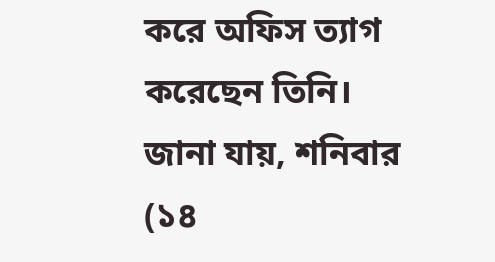করে অফিস ত্যাগ করেছেন তিনি।  জানা যায়, শনিবার (১৪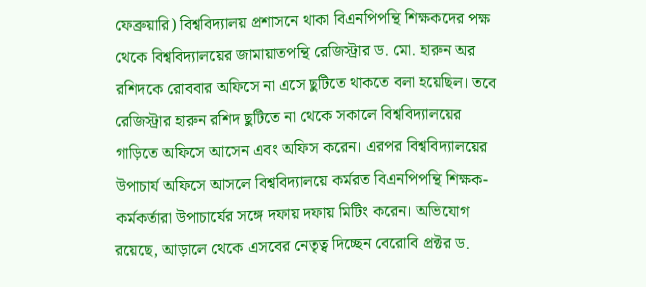ফেব্রুয়ারি) বিশ্ববিদ্যালয় প্রশাসনে থাকা বিএনপিপন্থি শিক্ষকদের পক্ষ থেকে বিশ্ববিদ্যালয়ের জামায়াতপন্থি রেজিস্ট্রার ড. মো. হারুন অর রশিদকে রোববার অফিসে না এসে ছুটিতে থাকতে বলা হয়েছিল। তবে রেজিস্ট্রার হারুন রশিদ ছুটিতে না থেকে সকালে বিশ্ববিদ্যালয়ের গাড়িতে অফিসে আসেন এবং অফিস করেন। এরপর বিশ্ববিদ্যালয়ের উপাচার্য অফিসে আসলে বিশ্ববিদ্যালয়ে কর্মরত বিএনপিপন্থি শিক্ষক-কর্মকর্তারা উপাচার্যের সঙ্গে দফায় দফায় মিটিং করেন। অভিযোগ রয়েছে, আড়ালে থেকে এসবের নেতৃত্ব দিচ্ছেন বেরোবি প্রক্টর ড.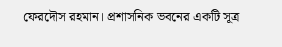ফেরদৌস রহমান। প্রশাসনিক ভবনের একটি সূত্র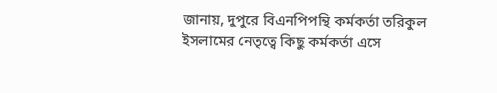জানায়, দুপুরে বিএনপিপন্থি কর্মকর্তা তরিকুল ইসলামের নেতৃত্বে কিছু কর্মকর্তা এসে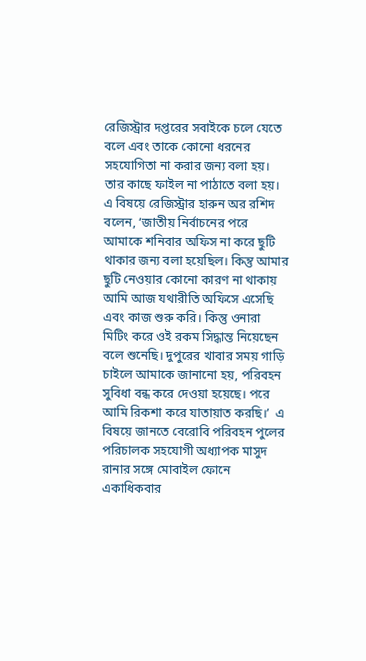রেজিস্ট্রার দপ্তরের সবাইকে চলে যেতে বলে এবং তাকে কোনো ধরনের সহযোগিতা না করার জন্য বলা হয়। তার কাছে ফাইল না পাঠাতে বলা হয়। এ বিষয়ে রেজিস্ট্রার হারুন অর রশিদ বলেন, ‘জাতীয় নির্বাচনের পরে আমাকে শনিবার অফিস না করে ছুটি থাকার জন্য বলা হয়েছিল। কিন্তু আমার ছুটি নেওয়ার কোনো কারণ না থাকায় আমি আজ যথারীতি অফিসে এসেছি এবং কাজ শুরু করি। কিন্তু ওনারা মিটিং করে ওই রকম সিদ্ধান্ত নিয়েছেন বলে শুনেছি। দুপুরের খাবার সময় গাড়ি চাইলে আমাকে জানানো হয়, পরিবহন সুবিধা বন্ধ করে দেওয়া হয়েছে। পরে আমি রিকশা করে যাতায়াত করছি।’  এ বিষয়ে জানতে বেরোবি পরিবহন পুলের পরিচালক সহযোগী অধ্যাপক মাসুদ রানার সঙ্গে মোবাইল ফোনে একাধিকবার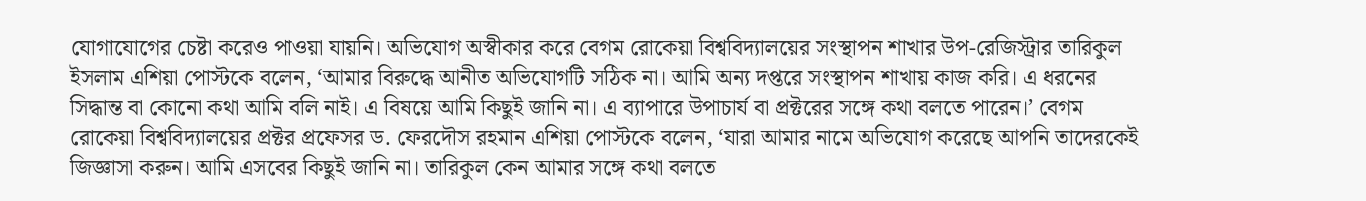যোগাযোগের চেষ্টা করেও পাওয়া যায়নি। অভিযোগ অস্বীকার করে বেগম রোকেয়া বিশ্ববিদ্যালয়ের সংস্থাপন শাখার উপ-রেজিস্ট্রার তারিকুল ইসলাম এশিয়া পোস্টকে বলেন, ‘আমার বিরুদ্ধে আনীত অভিযোগটি সঠিক না। আমি অন্য দপ্তরে সংস্থাপন শাখায় কাজ করি। এ ধরনের সিদ্ধান্ত বা কোনো কথা আমি বলি নাই। এ বিষয়ে আমি কিছুই জানি না। এ ব্যাপারে উপাচার্য বা প্রক্টরের সঙ্গে কথা বলতে পারেন।’ বেগম রোকেয়া বিশ্ববিদ্যালয়ের প্রক্টর প্রফেসর ড. ফেরদৌস রহমান এশিয়া পোস্টকে বলেন, ‘যারা আমার নামে অভিযোগ করেছে আপনি তাদেরকেই জিজ্ঞাসা করুন। আমি এসবের কিছুই জানি না। তারিকুল কেন আমার সঙ্গে কথা বলতে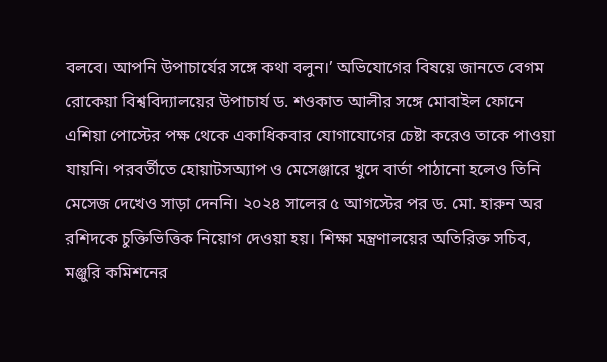বলবে। আপনি উপাচার্যের সঙ্গে কথা বলুন।’ অভিযোগের বিষয়ে জানতে বেগম রোকেয়া বিশ্ববিদ্যালয়ের উপাচার্য ড. শওকাত আলীর সঙ্গে মোবাইল ফোনে এশিয়া পোস্টের পক্ষ থেকে একাধিকবার যোগাযোগের চেষ্টা করেও তাকে পাওয়া যায়নি। পরবর্তীতে হোয়াটসঅ্যাপ ও মেসেঞ্জারে খুদে বার্তা পাঠানো হলেও তিনি মেসেজ দেখেও সাড়া দেননি। ২০২৪ সালের ৫ আগস্টের পর ড. মো. হারুন অর রশিদকে চুক্তিভিত্তিক নিয়োগ দেওয়া হয়। শিক্ষা মন্ত্রণালয়ের অতিরিক্ত সচিব, মঞ্জুরি কমিশনের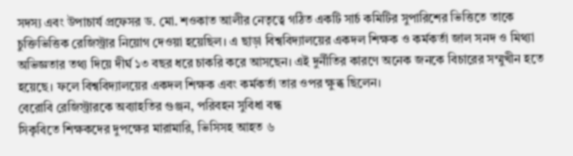সদস্য এবং উপাচার্য প্রফেসর ড. মো. শওকাত আলীর নেতৃত্বে গঠিত একটি সার্চ কমিটির সুপারিশের ভিত্তিতে তাকে চুক্তিভিত্তিক রেজিস্ট্রার নিয়োগ দেওয়া হয়েছিল। এ ছাড়া বিশ্ববিদ্যালয়ের একদল শিক্ষক ও কর্মকর্তা জাল সনদ ও মিথ্যা অভিজ্ঞতার তথ্য দিয়ে দীর্ঘ ১৩ বছর ধরে চাকরি করে আসছেন। এই দুর্নীতির কারণে অনেক জনকে বিচারের সম্মুখীন হতে হয়েছে। ফলে বিশ্ববিদ্যালয়ের একদল শিক্ষক এবং কর্মকর্তা তার ওপর ক্ষুব্ধ ছিলেন।
বেরোবি রেজিস্ট্রারকে অব্যাহতির গুঞ্জন, পরিবহন সুবিধা বন্ধ
সিকৃবিতে শিক্ষকদের দুপক্ষের মারামারি, ভিসিসহ আহত ৬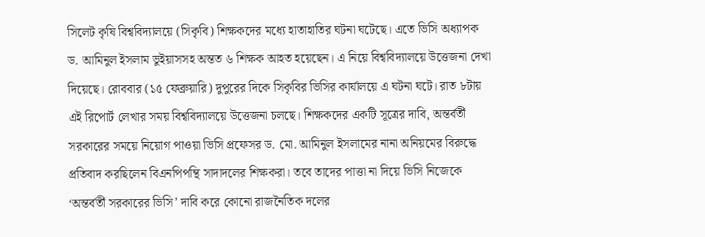সিলেট কৃষি বিশ্ববিদ্যালয়ে (সিকৃবি) শিক্ষকদের মধ্যে হাতাহাতির ঘটনা ঘটেছে। এতে ভিসি অধ্যাপক ড. আমিনুল ইসলাম ভুইয়াসসহ অন্তত ৬ শিক্ষক আহত হয়েছেন। এ নিয়ে বিশ্ববিদ্যালয়ে উত্তেজনা দেখা দিয়েছে। রোববার (১৫ ফেব্রুয়ারি) দুপুরের দিকে সিকৃবির ভিসির কার্যালয়ে এ ঘটনা ঘটে। রাত ৮টায় এই রিপোর্ট লেখার সময় বিশ্ববিদ্যালয়ে উত্তেজনা চলছে। শিক্ষকদের একটি সূত্রের দাবি, অন্তর্বর্তী সরকারের সময়ে নিয়োগ পাওয়া ভিসি প্রফেসর ড. মো. আমিনুল ইসলামের নানা অনিয়মের বিরুদ্ধে প্রতিবাদ করছিলেন বিএনপিপন্থি সাদাদলের শিক্ষকরা। তবে তাদের পাত্তা না দিয়ে ভিসি নিজেকে ‘অন্তর্বর্তী সরকারের ভিসি’ দাবি করে কোনো রাজনৈতিক দলের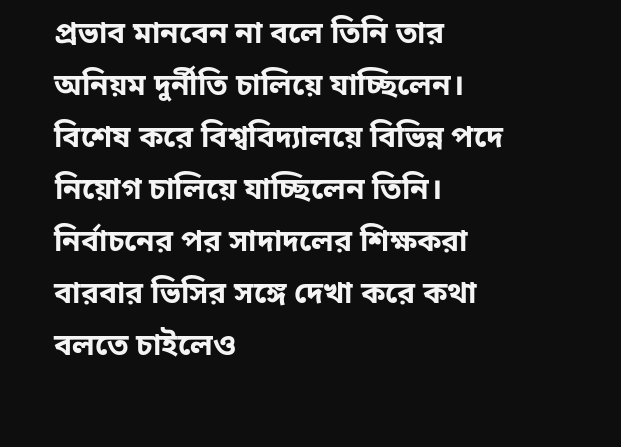প্রভাব মানবেন না বলে তিনি তার অনিয়ম দুর্নীতি চালিয়ে যাচ্ছিলেন। বিশেষ করে বিশ্ববিদ্যালয়ে বিভিন্ন পদে নিয়োগ চালিয়ে যাচ্ছিলেন তিনি। নির্বাচনের পর সাদাদলের শিক্ষকরা বারবার ভিসির সঙ্গে দেখা করে কথা বলতে চাইলেও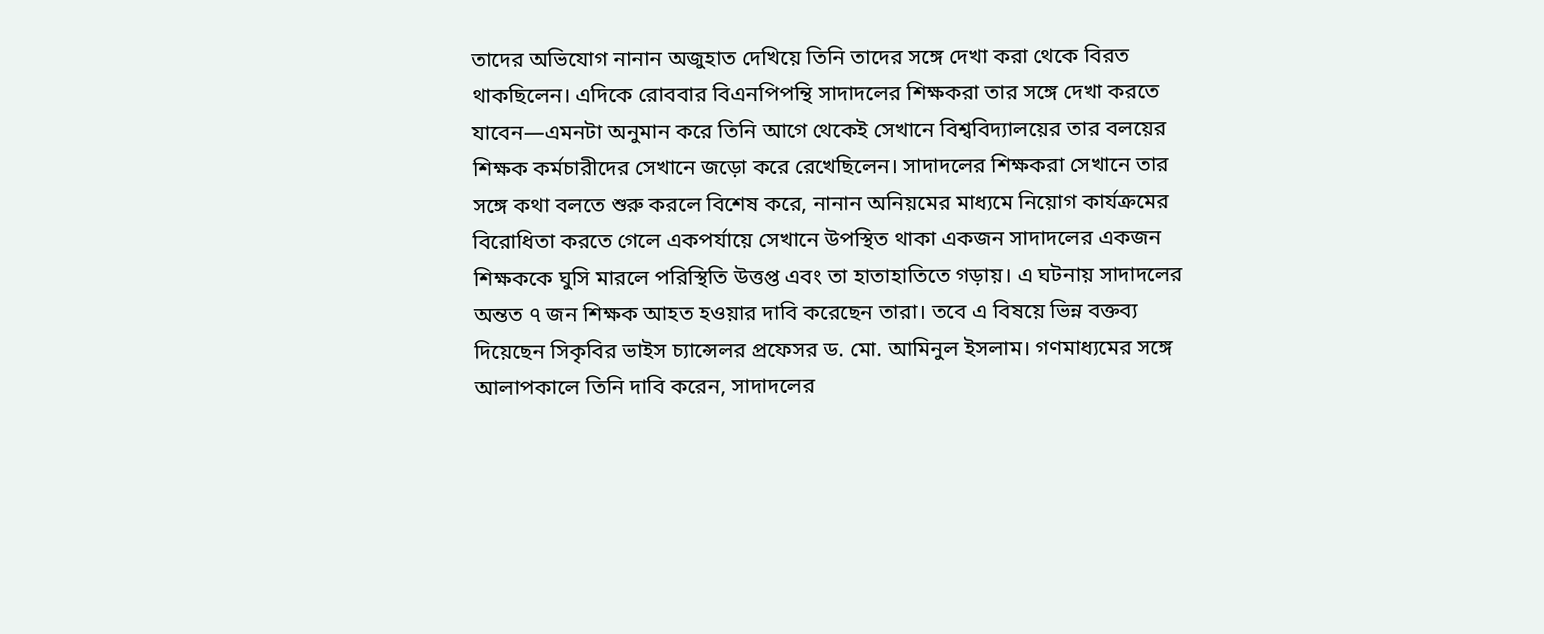তাদের অভিযোগ নানান অজুহাত দেখিয়ে তিনি তাদের সঙ্গে দেখা করা থেকে বিরত থাকছিলেন। এদিকে রোববার বিএনপিপন্থি সাদাদলের শিক্ষকরা তার সঙ্গে দেখা করতে যাবেন—এমনটা অনুমান করে তিনি আগে থেকেই সেখানে বিশ্ববিদ্যালয়ের তার বলয়ের শিক্ষক কর্মচারীদের সেখানে জড়ো করে রেখেছিলেন। সাদাদলের শিক্ষকরা সেখানে তার সঙ্গে কথা বলতে শুরু করলে বিশেষ করে, নানান অনিয়মের মাধ্যমে নিয়োগ কার্যক্রমের বিরোধিতা করতে গেলে একপর্যায়ে সেখানে উপস্থিত থাকা একজন সাদাদলের একজন শিক্ষককে ঘুসি মারলে পরিস্থিতি উত্তপ্ত এবং তা হাতাহাতিতে গড়ায়। এ ঘটনায় সাদাদলের অন্তত ৭ জন শিক্ষক আহত হওয়ার দাবি করেছেন তারা। তবে এ বিষয়ে ভিন্ন বক্তব্য দিয়েছেন সিকৃবির ভাইস চ্যান্সেলর প্রফেসর ড. মো. আমিনুল ইসলাম। গণমাধ্যমের সঙ্গে আলাপকালে তিনি দাবি করেন, সাদাদলের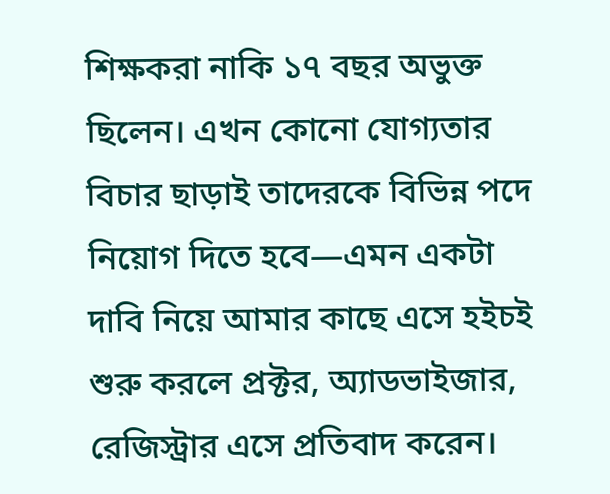শিক্ষকরা নাকি ১৭ বছর অভুক্ত ছিলেন। এখন কোনো যোগ্যতার বিচার ছাড়াই তাদেরকে বিভিন্ন পদে নিয়োগ দিতে হবে—এমন একটা দাবি নিয়ে আমার কাছে এসে হইচই শুরু করলে প্রক্টর, অ্যাডভাইজার, রেজিস্ট্রার এসে প্রতিবাদ করেন।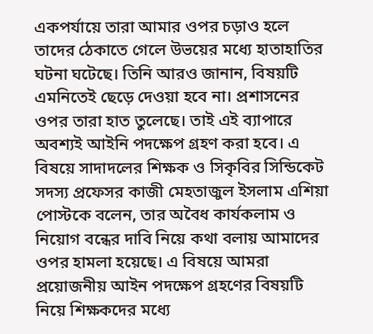একপর্যায়ে তারা আমার ওপর চড়াও হলে তাদের ঠেকাতে গেলে উভয়ের মধ্যে হাতাহাতির ঘটনা ঘটেছে। তিনি আরও জানান, বিষয়টি এমনিতেই ছেড়ে দেওয়া হবে না। প্রশাসনের ওপর তারা হাত তুলেছে। তাই এই ব্যাপারে অবশ্যই আইনি পদক্ষেপ গ্রহণ করা হবে। এ বিষয়ে সাদাদলের শিক্ষক ও সিকৃবির সিন্ডিকেট সদস্য প্রফেসর কাজী মেহতাজুল ইসলাম এশিয়া পোস্টকে বলেন, তার অবৈধ কার্যকলাম ও নিয়োগ বন্ধের দাবি নিয়ে কথা বলায় আমাদের ওপর হামলা হয়েছে। এ বিষয়ে আমরা প্রয়োজনীয় আইন পদক্ষেপ গ্রহণের বিষয়টি নিয়ে শিক্ষকদের মধ্যে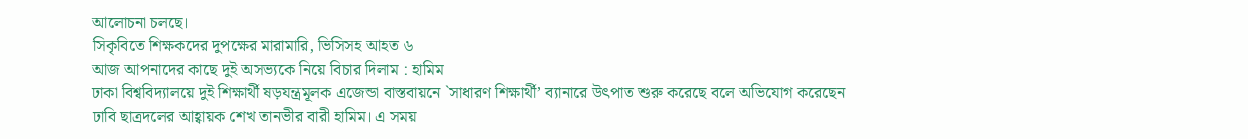আলোচনা চলছে।
সিকৃবিতে শিক্ষকদের দুপক্ষের মারামারি, ভিসিসহ আহত ৬
আজ আপনাদের কাছে দুই অসভ্যকে নিয়ে বিচার দিলাম : হামিম
ঢাকা বিশ্ববিদ্যালয়ে দুই শিক্ষার্থী ষড়যন্ত্রমূলক এজেন্ডা বাস্তবায়নে `সাধারণ শিক্ষার্থী’ ব‍্যানারে উৎপাত শুরু করেছে বলে অভিযোগ করেছেন ঢাবি ছাত্রদলের আহ্বায়ক শেখ তানভীর বারী হামিম। এ সময়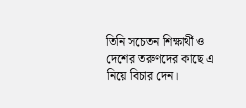তিনি সচেতন শিক্ষার্থী ও দেশের তরুণদের কাছে এ নিয়ে বিচার দেন।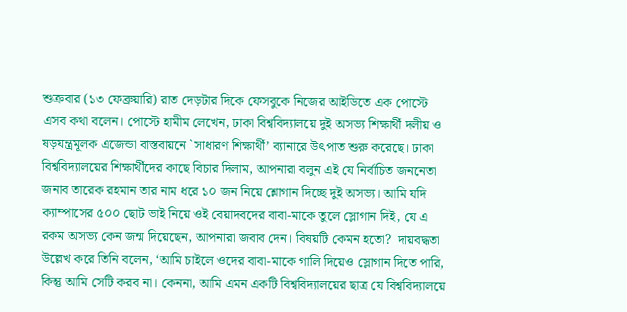শুক্রবার (১৩ ফেব্রুয়ারি) রাত দেড়টার দিকে ফেসবুকে নিজের আইডিতে এক পোস্টে এসব কথা বলেন। পোস্টে হামীম লেখেন, ঢাকা বিশ্ববিদ্যালয়ে দুই অসভ‍্য শিক্ষার্থী দলীয় ও ষড়যন্ত্রমূলক এজেন্ডা বাস্তবায়নে `সাধারণ শিক্ষার্থী’ ব‍্যানারে উৎপাত শুরু করেছে। ঢাকা বিশ্ববিদ্যালয়ের শিক্ষার্থীদের কাছে বিচার দিলাম, আপনারা বলুন এই যে নির্বাচিত জননেতা জনাব তারেক রহমান তার নাম ধরে ১০ জন নিয়ে শ্লোগান দিচ্ছে দুই অসভ‍্য। আমি যদি ক‍্যাম্পাসের ৫০০ ছোট ভাই নিয়ে ওই বেয়াদবদের বাবা-মাকে তুলে স্লোগান দিই, যে এ রকম অসভ‍্য কেন জন্ম দিয়েছেন, আপনারা জবাব দেন। বিষয়টি কেমন হতো?  দায়বদ্ধতা উল্লেখ করে তিনি বলেন, ‘আমি চাইলে ওদের বাবা-মাকে গালি দিয়েও স্লোগান দিতে পারি, কিন্তু আমি সেটি করব না। কেননা, আমি এমন একটি বিশ্ববিদ্যালয়ের ছাত্র যে বিশ্ববিদ্যালয়ে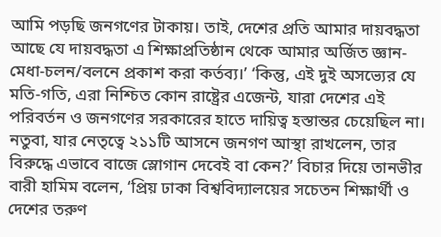আমি পড়ছি জনগণের টাকায়। তাই, দেশের প্রতি আমার দায়বদ্ধতা আছে যে দায়বদ্ধতা এ শিক্ষাপ্রতিষ্ঠান থেকে আমার অর্জিত জ্ঞান-মেধা-চলন/বলনে প্রকাশ করা কর্তব‍্য।’ ‘কিন্তু, এই দুই অসভ্যের যে মতি-গতি, এরা নিশ্চিত কোন রাষ্ট্রের এজেন্ট, যারা দেশের এই পরিবর্তন ও জনগণের সরকারের হাতে দায়িত্ব হস্তান্তর চেয়েছিল না। নতুবা, যার নেতৃত্বে ২১১টি আসনে জনগণ আস্থা রাখলেন, তার বিরুদ্ধে এভাবে বাজে স্লোগান দেবেই বা কেন?’ বিচার দিয়ে তানভীর বারী হামিম বলেন, ‘প্রিয় ঢাকা বিশ্ববিদ্যালয়ের সচেতন শিক্ষার্থী ও দেশের তরুণ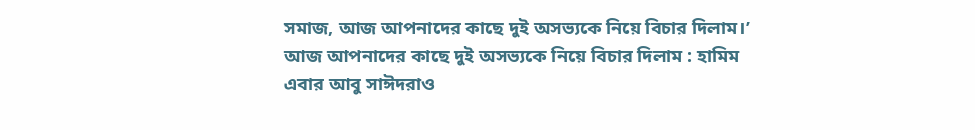সমাজ, আজ আপনাদের কাছে দুই অসভ‍্যকে নিয়ে বিচার দিলাম।’
আজ আপনাদের কাছে দুই অসভ্যকে নিয়ে বিচার দিলাম : হামিম
এবার আবু সাঈদরাও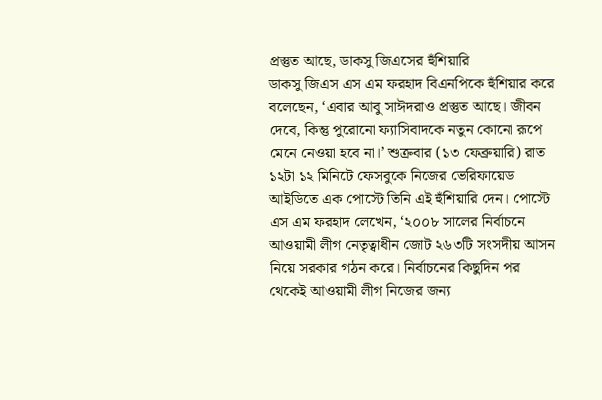প্রস্তুত আছে, ডাকসু জিএসের হুঁশিয়ারি
ডাকসু জিএস এস এম ফরহাদ বিএনপিকে হুঁশিয়ার করে বলেছেন, ‘এবার আবু সাঈদরাও প্রস্তুত আছে। জীবন দেবে, কিন্তু পুরোনো ফ্যাসিবাদকে নতুন কোনো রূপে মেনে নেওয়া হবে না।’ শুক্রবার (১৩ ফেব্রুয়ারি) রাত ১২টা ১২ মিনিটে ফেসবুকে নিজের ভেরিফায়েড আইডিতে এক পোস্টে তিনি এই হুঁশিয়ারি দেন। পোস্টে এস এম ফরহাদ লেখেন, ‘২০০৮ সালের নির্বাচনে আওয়ামী লীগ নেতৃত্বাধীন জোট ২৬৩টি সংসদীয় আসন নিয়ে সরকার গঠন করে। নির্বাচনের কিছুদিন পর থেকেই আওয়ামী লীগ নিজের জন্য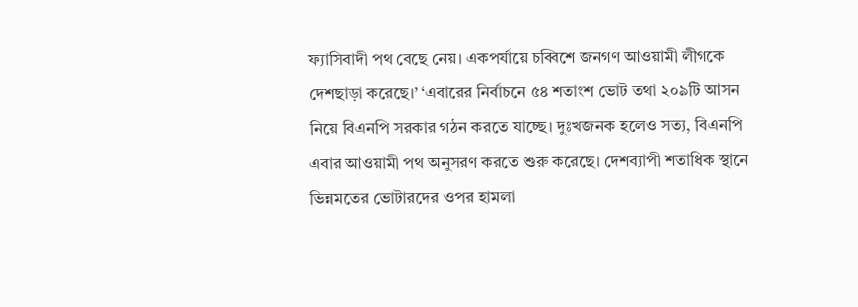ফ্যাসিবাদী পথ বেছে নেয়। একপর্যায়ে চব্বিশে জনগণ আওয়ামী লীগকে দেশছাড়া করেছে।’ ‘এবারের নির্বাচনে ৫৪ শতাংশ ভোট তথা ২০৯টি আসন নিয়ে বিএনপি সরকার গঠন করতে যাচ্ছে। দুঃখজনক হলেও সত্য, বিএনপি এবার আওয়ামী পথ অনুসরণ করতে শুরু করেছে। দেশব্যাপী শতাধিক স্থানে ভিন্নমতের ভোটারদের ওপর হামলা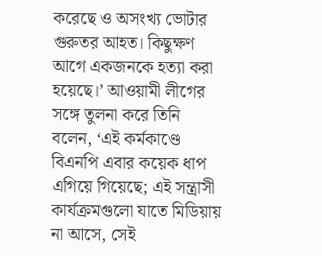করেছে ও অসংখ্য ভোটার গুরুতর আহত। কিছুক্ষণ আগে একজনকে হত্যা করা হয়েছে।’ আওয়ামী লীগের সঙ্গে তুলনা করে তিনি বলেন, ‘এই কর্মকাণ্ডে বিএনপি এবার কয়েক ধাপ এগিয়ে গিয়েছে; এই সন্ত্রাসী কার্যক্রমগুলো যাতে মিডিয়ায় না আসে, সেই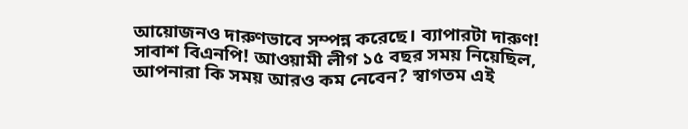আয়োজনও দারুণভাবে সম্পন্ন করেছে। ব্যাপারটা দারুণ! সাবাশ বিএনপি! আওয়ামী লীগ ১৫ বছর সময় নিয়েছিল, আপনারা কি সময় আরও কম নেবেন? স্বাগতম এই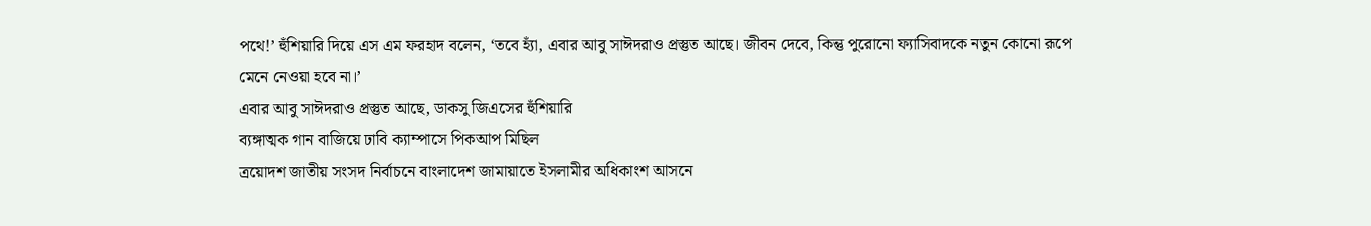পথে!’ হুঁশিয়ারি দিয়ে এস এম ফরহাদ বলেন, ‘তবে হ্যাঁ, এবার আবু সাঈদরাও প্রস্তুত আছে। জীবন দেবে, কিন্তু পুরোনো ফ্যাসিবাদকে নতুন কোনো রূপে মেনে নেওয়া হবে না।’
এবার আবু সাঈদরাও প্রস্তুত আছে, ডাকসু জিএসের হুঁশিয়ারি
ব্যঙ্গাত্মক গান বাজিয়ে ঢাবি ক্যাম্পাসে পিকআপ মিছিল
ত্রয়োদশ জাতীয় সংসদ নির্বাচনে বাংলাদেশ জামায়াতে ইসলামীর অধিকাংশ আসনে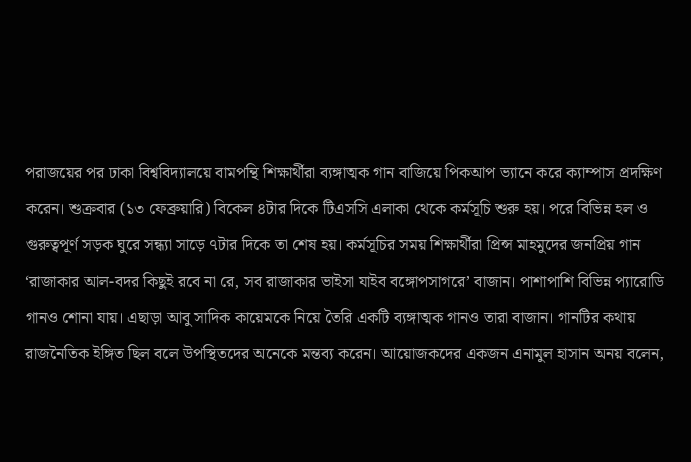পরাজয়ের পর ঢাকা বিশ্ববিদ্যালয়ে বামপন্থি শিক্ষার্থীরা ব্যঙ্গাত্মক গান বাজিয়ে পিকআপ ভ্যানে করে ক্যাম্পাস প্রদক্ষিণ করেন। শুক্রবার (১৩ ফেব্রুয়ারি) বিকেল ৪টার দিকে টিএসসি এলাকা থেকে কর্মসূচি শুরু হয়। পরে বিভিন্ন হল ও গুরুত্বপূর্ণ সড়ক ঘুরে সন্ধ্যা সাড়ে ৭টার দিকে তা শেষ হয়। কর্মসূচির সময় শিক্ষার্থীরা প্রিন্স মাহমুদের জনপ্রিয় গান ‘রাজাকার আল-বদর কিছুই রবে না রে, সব রাজাকার ভাইসা যাইব বঙ্গোপসাগরে’ বাজান। পাশাপাশি বিভিন্ন প্যারোডি গানও শোনা যায়। এছাড়া আবু সাদিক কায়েমকে নিয়ে তৈরি একটি ব্যঙ্গাত্মক গানও তারা বাজান। গানটির কথায় রাজনৈতিক ইঙ্গিত ছিল বলে উপস্থিতদের অনেকে মন্তব্য করেন। আয়োজকদের একজন এনামুল হাসান অনয় বলেন,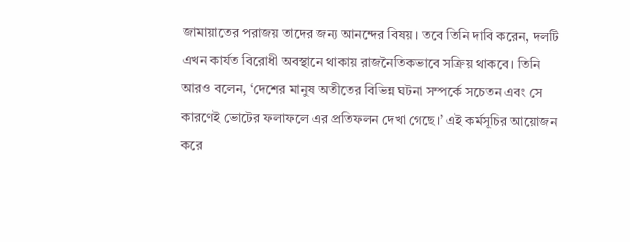জামায়াতের পরাজয় তাদের জন্য আনন্দের বিষয়। তবে তিনি দাবি করেন, দলটি এখন কার্যত বিরোধী অবস্থানে থাকায় রাজনৈতিকভাবে সক্রিয় থাকবে। তিনি আরও বলেন, ‘দেশের মানুষ অতীতের বিভিন্ন ঘটনা সম্পর্কে সচেতন এবং সে কারণেই ভোটের ফলাফলে এর প্রতিফলন দেখা গেছে।’ এই কর্মসূচির আয়োজন করে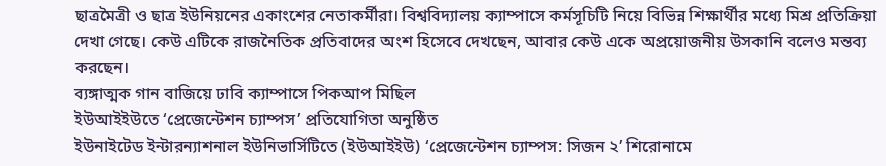ছাত্রমৈত্রী ও ছাত্র ইউনিয়নের একাংশের নেতাকর্মীরা। বিশ্ববিদ্যালয় ক্যাম্পাসে কর্মসূচিটি নিয়ে বিভিন্ন শিক্ষার্থীর মধ্যে মিশ্র প্রতিক্রিয়া দেখা গেছে। কেউ এটিকে রাজনৈতিক প্রতিবাদের অংশ হিসেবে দেখছেন, আবার কেউ একে অপ্রয়োজনীয় উসকানি বলেও মন্তব্য করছেন।
ব্যঙ্গাত্মক গান বাজিয়ে ঢাবি ক্যাম্পাসে পিকআপ মিছিল
ইউআইইউতে ‘প্রেজেন্টেশন চ্যাম্পস’ প্রতিযোগিতা অনুষ্ঠিত
ইউনাইটেড ইন্টারন্যাশনাল ইউনিভার্সিটিতে (ইউআইইউ) ‘প্রেজেন্টেশন চ্যাম্পস: সিজন ২’ শিরোনামে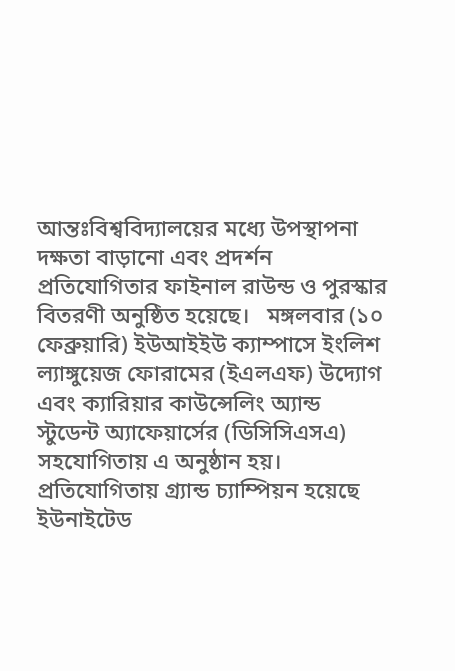আন্তঃবিশ্ববিদ্যালয়ের মধ্যে উপস্থাপনা দক্ষতা বাড়ানো এবং প্রদর্শন প্রতিযোগিতার ফাইনাল রাউন্ড ও পুরস্কার বিতরণী অনুষ্ঠিত হয়েছে।   মঙ্গলবার (১০ ফেব্রুয়ারি) ইউআইইউ ক্যাম্পাসে ইংলিশ ল্যাঙ্গুয়েজ ফোরামের (ইএলএফ) উদ্যোগ এবং ক্যারিয়ার কাউন্সেলিং অ্যান্ড স্টুডেন্ট অ্যাফেয়ার্সের (ডিসিসিএসএ) সহযোগিতায় এ অনুষ্ঠান হয়।  প্রতিযোগিতায় গ্র্যান্ড চ্যাম্পিয়ন হয়েছে ইউনাইটেড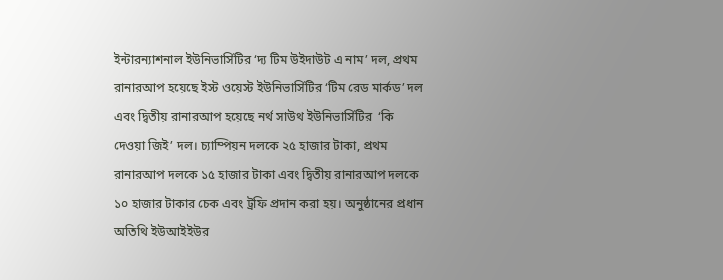ইন্টারন্যাশনাল ইউনিভার্সিটির ‘দ্য টিম উইদাউট এ নাম’ দল, প্রথম রানারআপ হয়েছে ইস্ট ওয়েস্ট ইউনিভার্সিটির ‘টিম রেড মার্কড’ দল এবং দ্বিতীয় রানারআপ হয়েছে নর্থ সাউথ ইউনিভার্সিটির  ‘কি দেওয়া জিই’ দল। চ্যাম্পিয়ন দলকে ২৫ হাজার টাকা, প্রথম রানারআপ দলকে ১৫ হাজার টাকা এবং দ্বিতীয় রানারআপ দলকে ১০ হাজার টাকার চেক এবং ট্রফি প্রদান করা হয়। অনুষ্ঠানের প্রধান অতিথি ইউআইইউর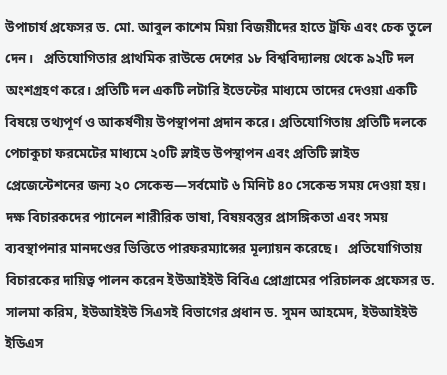উপাচার্য প্রফেসর ড. মো. আবুল কাশেম মিয়া বিজয়ীদের হাতে ট্রফি এবং চেক তুলে দেন।   প্রতিযোগিতার প্রাথমিক রাউন্ডে দেশের ১৮ বিশ্ববিদ্যালয় থেকে ৯২টি দল অংশগ্রহণ করে। প্রতিটি দল একটি লটারি ইভেন্টের মাধ্যমে তাদের দেওয়া একটি বিষয়ে তথ্যপূর্ণ ও আকর্ষণীয় উপস্থাপনা প্রদান করে। প্রতিযোগিতায় প্রতিটি দলকে পেচাকুচা ফরমেটের মাধ্যমে ২০টি স্লাইড উপস্থাপন এবং প্রতিটি স্লাইড প্রেজেন্টেশনের জন্য ২০ সেকেন্ড—সর্বমোট ৬ মিনিট ৪০ সেকেন্ড সময় দেওয়া হয়। দক্ষ বিচারকদের প্যানেল শারীরিক ভাষা, বিষয়বস্তুর প্রাসঙ্গিকতা এবং সময় ব্যবস্থাপনার মানদণ্ডের ভিত্তিতে পারফরম্যান্সের মূল্যায়ন করেছে।   প্রতিযোগিতায় বিচারকের দায়িত্ব পালন করেন ইউআইইউ বিবিএ প্রোগ্রামের পরিচালক প্রফেসর ড. সালমা করিম, ইউআইইউ সিএসই বিভাগের প্রধান ড. সুমন আহমেদ, ইউআইইউ ইডিএস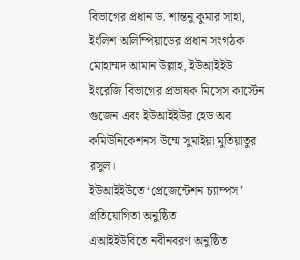বিভাগের প্রধান ড. শান্তনু কুমার সাহা, ইংলিশ অলিম্পিয়াডের প্রধান সংগঠক মোহাম্মদ আমান উল্লাহ, ইউআইইউ ইংরেজি বিভাগের প্রভাষক মিসেস কার্স্টেন গুজেন এবং ইউআইইউর হেড অব কমিউনিকেশনস উম্মে সুমাইয়া মুতিয়াতুর রসুল।
ইউআইইউতে ‘প্রেজেন্টেশন চ্যাম্পস’ প্রতিযোগিতা অনুষ্ঠিত
এআইইউবিতে নবীনবরণ অনুষ্ঠিত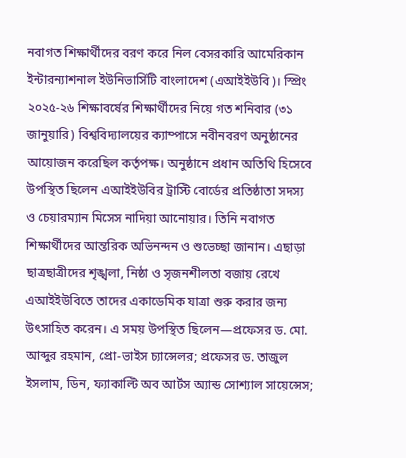নবাগত শিক্ষার্থীদের বরণ করে নিল বেসরকারি আমেরিকান ইন্টারন্যাশনাল ইউনিভার্সিটি বাংলাদেশ (এআইইউবি)। স্প্রিং ২০২৫-২৬ শিক্ষাবর্ষের শিক্ষার্থীদের নিয়ে গত শনিবার (৩১ জানুয়ারি) বিশ্ববিদ্যালয়ের ক্যাম্পাসে নবীনবরণ অনুষ্ঠানের আয়োজন করেছিল কর্তৃপক্ষ। অনুষ্ঠানে প্রধান অতিথি হিসেবে উপস্থিত ছিলেন এআইইউবির ট্রাস্টি বোর্ডের প্রতিষ্ঠাতা সদস্য ও চেয়ারম্যান মিসেস নাদিয়া আনোয়ার। তিনি নবাগত শিক্ষার্থীদের আন্তরিক অভিনন্দন ও শুভেচ্ছা জানান। এছাড়া ছাত্রছাত্রীদের শৃঙ্খলা, নিষ্ঠা ও সৃজনশীলতা বজায় রেখে এআইইউবিতে তাদের একাডেমিক যাত্রা শুরু করার জন্য উৎসাহিত করেন। এ সময় উপস্থিত ছিলেন—প্রফেসর ড. মো. আব্দুর রহমান, প্রো-ভাইস চ্যান্সেলর; প্রফেসর ড. তাজুল ইসলাম, ডিন, ফ্যাকাল্টি অব আর্টস অ্যান্ড সোশ্যাল সায়েন্সেস;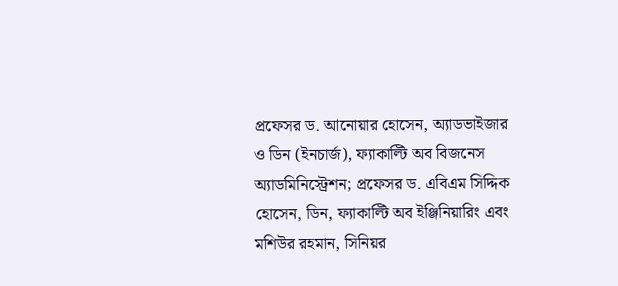প্রফেসর ড. আনোয়ার হোসেন, অ্যাডভাইজার ও ডিন (ইনচার্জ), ফ্যাকাল্টি অব বিজনেস অ্যাডমিনিস্ট্রেশন; প্রফেসর ড. এবিএম সিদ্দিক হোসেন, ডিন, ফ্যাকাল্টি অব ইঞ্জিনিয়ারিং এবং মশিউর রহমান, সিনিয়র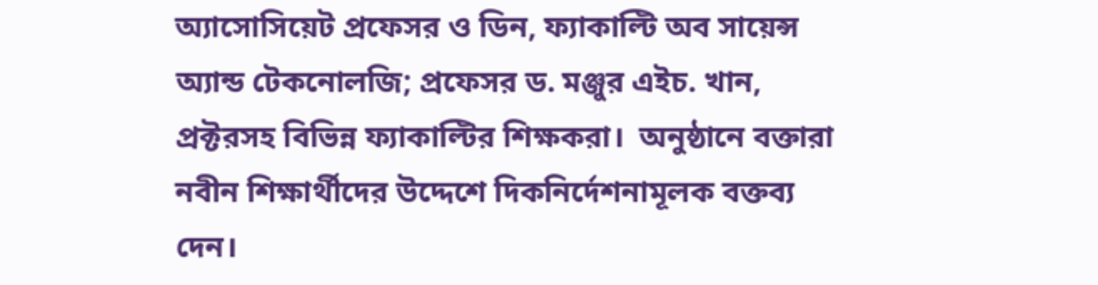অ্যাসোসিয়েট প্রফেসর ও ডিন, ফ্যাকাল্টি অব সায়েন্স অ্যান্ড টেকনোলজি; প্রফেসর ড. মঞ্জুর এইচ. খান, প্রক্টরসহ বিভিন্ন ফ্যাকাল্টির শিক্ষকরা।  অনুষ্ঠানে বক্তারা নবীন শিক্ষার্থীদের উদ্দেশে দিকনির্দেশনামূলক বক্তব্য দেন।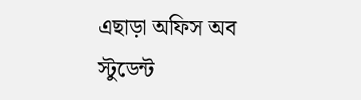এছাড়া অফিস অব স্টুডেন্ট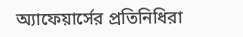অ্যাফেয়ার্সের প্রতিনিধিরা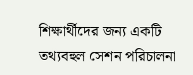শিক্ষার্থীদের জন্য একটি তথ্যবহুল সেশন পরিচালনা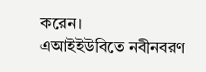করেন।
এআইইউবিতে নবীনবরণ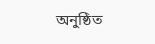অনুষ্ঠিত